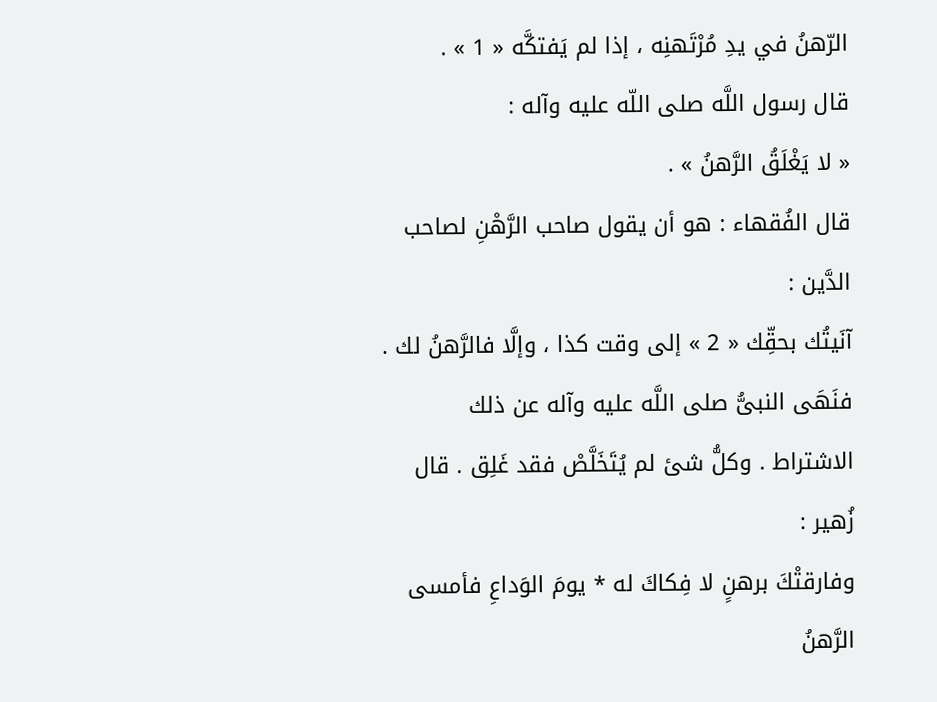الرّهنُ في يدِ مُرْتَهنِه ، إذا لم يَفتكَّه « 1 » .
قال رسول اللَّه صلى اللّه عليه وآله :
« لا يَغْلَقُ الرَّهنُ » .
قال الفُقهاء : هو أن يقول صاحب الرَّهْنِ لصاحب الدَّين :
آنَيتُك بحقِّك « 2 » إلى وقت كذا ، وإلَّا فالرَّهنُ لك . فنَهَى النبىُّ صلى اللَّه عليه وآله عن ذلك الاشتراط . وكلُّ شئ لم يُتَخَلَّصْ فقد غَلِق . قال زُهير :
وفارقتْكَ برهنٍ لا فِكاكَ له * يومَ الوَداعِ فأمسى الرَّهنُ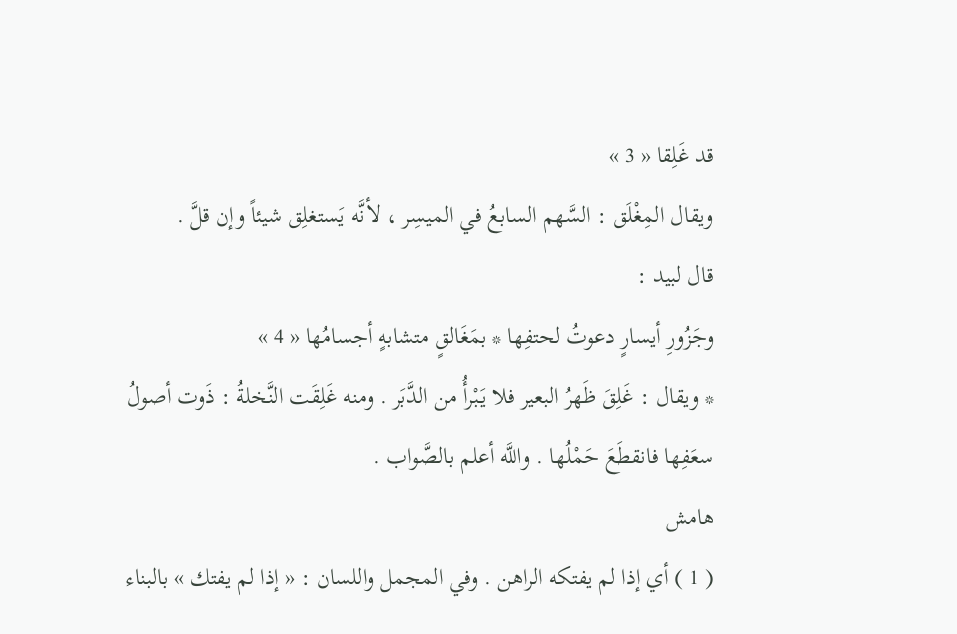قد غَلِقا « 3 »
ويقال المِغْلَق : السَّهم السابعُ في الميسِر ، لأنَّه يَستغلِق شيئاً وإن قلَّ .
قال لبيد :
وجَزُورِ أيسارٍ دعوتُ لحتفِها * بمَغَالقٍ متشابهٍ أجسامُها « 4 »
* ويقال : غَلِقَ ظَهرُ البعير فلا يَبْرأُ من الدَّبَر . ومنه غَلِقَت النَّخلةُ : ذَوت أصولُ سعَفِها فانقطَعَ حَمْلُها . واللَّه أعلم بالصَّواب .
هامش
( 1 ) أي إذا لم يفتكه الراهن . وفي المجمل واللسان : « إذا لم يفتك » بالبناء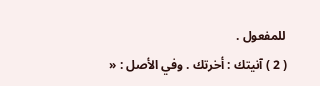للمفعول .
( 2 ) آنيتك : أخرتك . وفي الأصل : «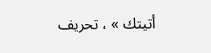أتيتك » ، تحريف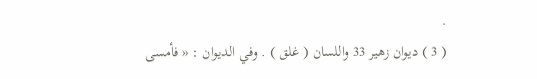.
( 3 ) ديوان زهير 33 واللسان ( غلق ) . وفي الديوان : « فأمسى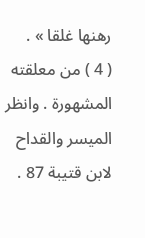رهنها غلقا » .
( 4 ) من معلقته المشهورة . وانظر الميسر والقداح لابن قتيبة 87 .